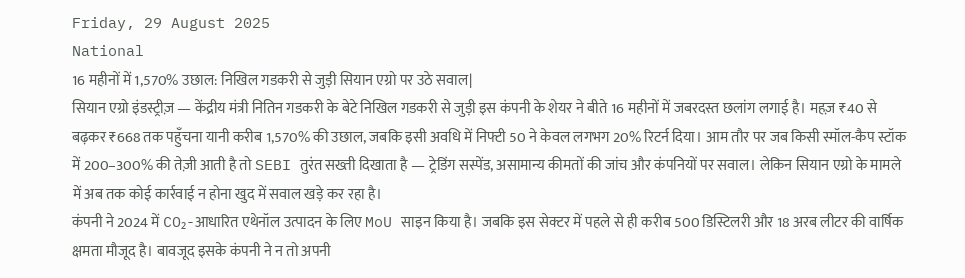Friday, 29 August 2025
National
16 महीनों में 1,570% उछाल: निखिल गडकरी से जुड़ी सियान एग्रो पर उठे सवाल|
सियान एग्रो इंडस्ट्रीज़ — केंद्रीय मंत्री नितिन गडकरी के बेटे निखिल गडकरी से जुड़ी इस कंपनी के शेयर ने बीते 16 महीनों में जबरदस्त छलांग लगाई है। महज़ ₹40 से बढ़कर ₹668 तक पहुँचना यानी करीब 1,570% की उछाल, जबकि इसी अवधि में निफ्टी 50 ने केवल लगभग 20% रिटर्न दिया। आम तौर पर जब किसी स्मॉल-कैप स्टॉक में 200–300% की तेज़ी आती है तो SEBI तुरंत सख्ती दिखाता है — ट्रेडिंग सस्पेंड, असामान्य कीमतों की जांच और कंपनियों पर सवाल। लेकिन सियान एग्रो के मामले में अब तक कोई कार्रवाई न होना खुद में सवाल खड़े कर रहा है।
कंपनी ने 2024 में CO₂-आधारित एथेनॉल उत्पादन के लिए MoU साइन किया है। जबकि इस सेक्टर में पहले से ही करीब 500 डिस्टिलरी और 18 अरब लीटर की वार्षिक क्षमता मौजूद है। बावजूद इसके कंपनी ने न तो अपनी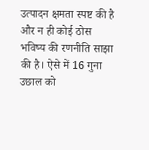उत्पादन क्षमता स्पष्ट की है और न ही कोई ठोस भविष्य की रणनीति साझा की है। ऐसे में 16 गुना उछाल को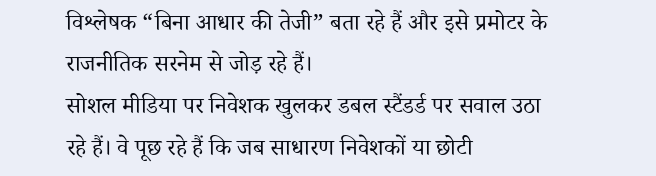विश्लेषक “बिना आधार की तेजी” बता रहे हैं और इसे प्रमोटर के राजनीतिक सरनेम से जोड़ रहे हैं।
सोशल मीडिया पर निवेशक खुलकर डबल स्टैंडर्ड पर सवाल उठा रहे हैं। वे पूछ रहे हैं कि जब साधारण निवेशकों या छोटी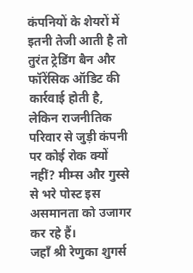कंपनियों के शेयरों में इतनी तेजी आती है तो तुरंत ट्रेडिंग बैन और फॉरेंसिक ऑडिट की कार्रवाई होती है, लेकिन राजनीतिक परिवार से जुड़ी कंपनी पर कोई रोक क्यों नहीं? मीम्स और गुस्से से भरे पोस्ट इस असमानता को उजागर कर रहे हैं।
जहाँ श्री रेणुका शुगर्स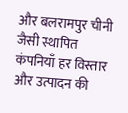और बलरामपुर चीनी जैसी स्थापित कंपनियाँ हर विस्तार और उत्पादन की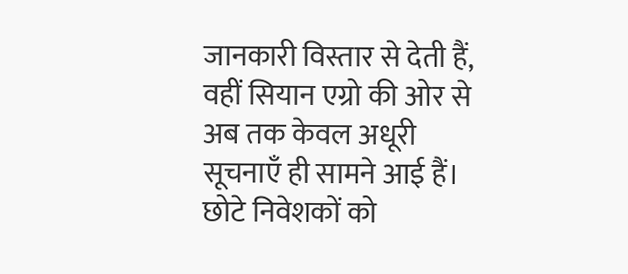जानकारी विस्तार से देती हैं, वहीं सियान एग्रो की ओर से अब तक केवल अधूरी सूचनाएँ ही सामने आई हैं।
छोटे निवेशकों को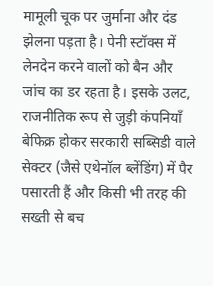मामूली चूक पर जुर्माना और दंड झेलना पड़ता है। पेनी स्टॉक्स में लेनदेन करने वालों को बैन और जांच का डर रहता है। इसके उलट, राजनीतिक रूप से जुड़ी कंपनियाँ बेफिक्र होकर सरकारी सब्सिडी वाले सेक्टर (जैसे एथेनॉल ब्लेंडिंग) में पैर पसारती हैं और किसी भी तरह की सख्ती से बच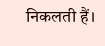निकलती हैं।